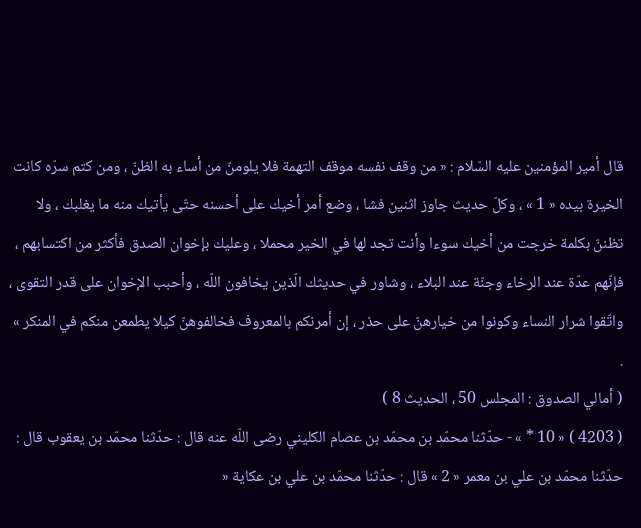قال أمير المؤمنين عليه السّلام : « من وقف نفسه موقف التهمة فلا يلومنّ من أساء به الظنّ ، ومن كتم سرّه كانت الخيرة بيده « 1 » ، وكلّ حديث جاوز اثنين فشا ، وضع أمر أخيك على أحسنه حتّى يأتيك منه ما يغلبك ، ولا تظننّ بكلمة خرجت من أخيك سوءا وأنت تجد لها في الخير محملا ، وعليك بإخوان الصدق فأكثر من اكتسابهم ، فإنّهم عدّة عند الرخاء وجنّة عند البلاء ، وشاور في حديثك الّذين يخافون اللّه ، وأحبب الإخوان على قدر التقوى ، واتّقوا شرار النساء وكونوا من خيارهنّ على حذر ، إن أمرنكم بالمعروف فخالفوهنّ كيلا يطمعن منكم في المنكر » .
( أمالي الصدوق : المجلس 50 ، الحديث 8 )
( 4203 ) « 10 * » - حدّثنا محمّد بن محمّد بن عصام الكليني رضى اللّه عنه قال : حدّثنا محمّد بن يعقوب قال : حدّثنا محمّد بن علي بن معمر « 2 » قال : حدّثنا محمّد بن علي بن عكاية «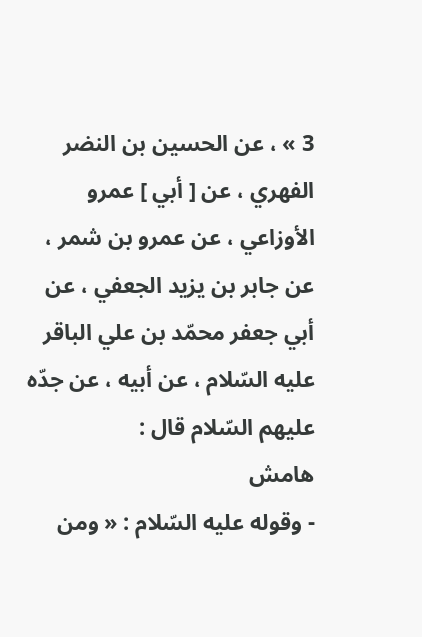3 » ، عن الحسين بن النضر الفهري ، عن [ أبي ] عمرو الأوزاعي ، عن عمرو بن شمر ، عن جابر بن يزيد الجعفي ، عن أبي جعفر محمّد بن علي الباقر عليه السّلام ، عن أبيه ، عن جدّه عليهم السّلام قال :
هامش
- وقوله عليه السّلام : « ومن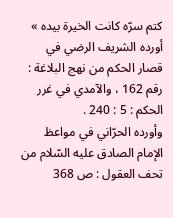كتم سرّه كانت الخيرة بيده » أورده الشريف الرضي في قصار الحكم من نهج البلاغة : رقم 162 ، والآمدي في غرر الحكم : 5 : 240 .
وأورده الحرّاني في مواعظ الإمام الصادق عليه السّلام من تحف العقول : ص 368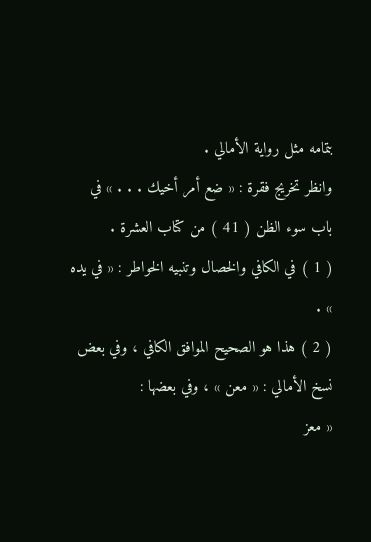بتمامه مثل رواية الأمالي .
وانظر تخريج فقرة : « ضع أمر أخيك . . . » في باب سوء الظن ( 41 ) من كتاب العشرة .
( 1 ) في الكافي والخصال وتنبيه الخواطر : « في يده » .
( 2 ) هذا هو الصحيح الموافق الكافي ، وفي بعض نسخ الأمالي : « معن » ، وفي بعضها :
« معز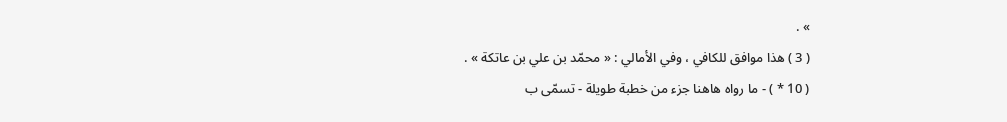» .
( 3 ) هذا موافق للكافي ، وفي الأمالي : « محمّد بن علي بن عاتكة » .
( 10 * ) - ما رواه هاهنا جزء من خطبة طويلة - تسمّى ب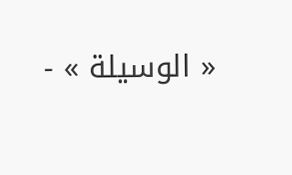« الوسيلة » -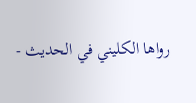رواها الكليني في الحديث -